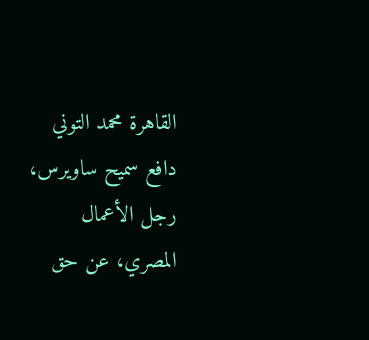القاهرة محمد التوني
دافع سميح ساويرس، رجل الأعمال المصري، عن حق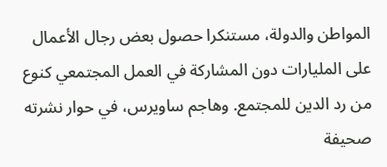المواطن والدولة، مستنكرا حصول بعض رجال الأعمال على المليارات دون المشاركة في العمل المجتمعي كنوع من رد الدين للمجتمع. وهاجم ساويرس، في حوار نشرته صحيفة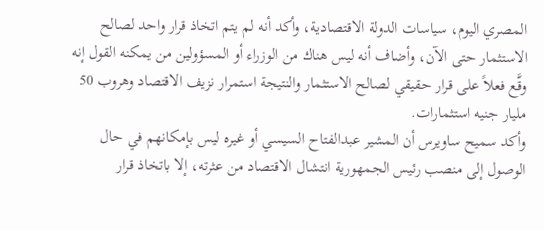المصري اليوم، سياسات الدولة الاقتصادية، وأكد أنه لم يتم اتخاذ قرار واحد لصالح الاستثمار حتى الآن، وأضاف أنه ليس هناك من الوزراء أو المسؤولين من يمكنه القول إنه وقَّع فعلاً على قرار حقيقي لصالح الاستثمار والنتيجة استمرار نزيف الاقتصاد وهروب 50 مليار جنيه استثمارات.
وأكد سميح ساويرس أن المشير عبدالفتاح السيسي أو غيره ليس بإمكانهم في حال الوصول إلى منصب رئيس الجمهورية انتشال الاقتصاد من عثرته، إلا باتخاذ قرار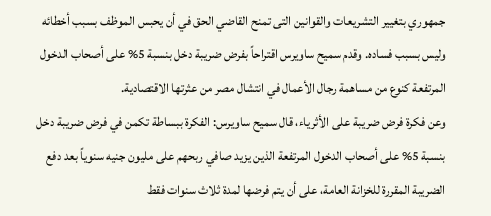جمهوري بتغيير التشريعات والقوانين التى تمنح القاضي الحق في أن يحبس الموظف بسبب أخطائه وليس بسبب فساده. وقدم سميح ساويرس اقتراحاً بفرض ضريبة دخل بنسبة 5% على أصحاب الدخول المرتفعة كنوع من مساهمة رجال الأعمال في انتشال مصر من عثرتها الاقتصادية.
وعن فكرة فرض ضريبة على الأثرياء، قال سميح ساويرس: الفكرة ببساطة تكمن في فرض ضريبة دخل بنسبة 5% على أصحاب الدخول المرتفعة الذين يزيد صافي ربحهم على مليون جنيه سنوياً بعد دفع الضريبة المقررة للخزانة العامة، على أن يتم فرضها لمدة ثلاث سنوات فقط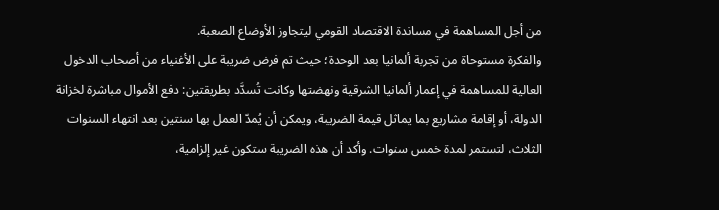من أجل المساهمة في مساندة الاقتصاد القومي ليتجاوز الأوضاع الصعبة.
والفكرة مستوحاة من تجربة ألمانيا بعد الوحدة؛ حيث تم فرض ضريبة على الأغنياء من أصحاب الدخول العالية للمساهمة في إعمار ألمانيا الشرقية ونهضتها وكانت تُسدَّد بطريقتين: دفع الأموال مباشرة لخزانة الدولة، أو إقامة مشاريع بما يماثل قيمة الضريبة، ويمكن أن يُمدّ العمل بها سنتين بعد انتهاء السنوات الثلاث، لتستمر لمدة خمس سنوات. وأكد أن هذه الضريبة ستكون غير إلزامية،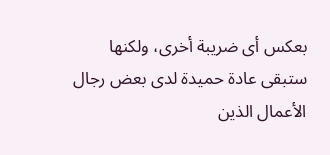بعكس أى ضريبة أخرى، ولكنها ستبقى عادة حميدة لدى بعض رجال الأعمال الذين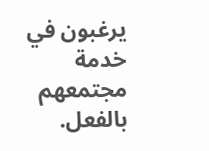يرغبون في خدمة مجتمعهم بالفعل.